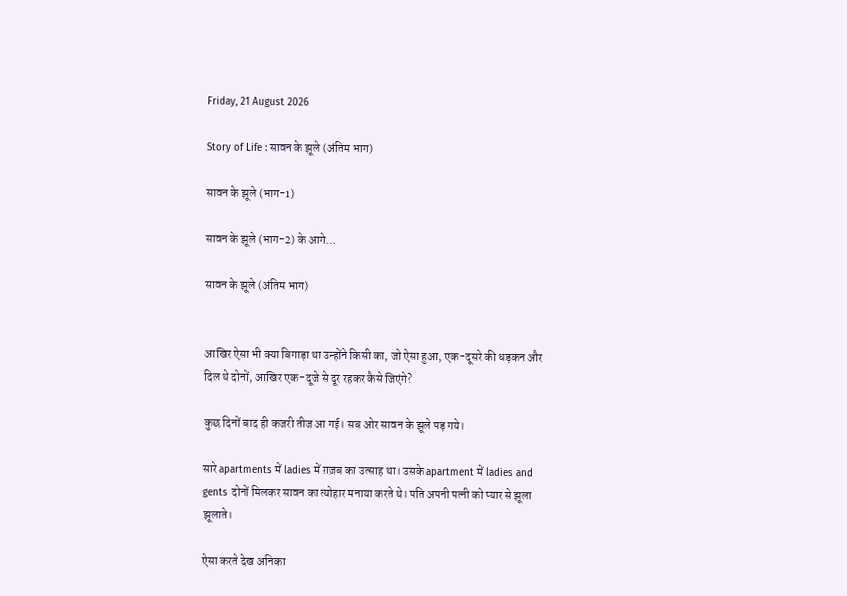Friday, 21 August 2026

Story of Life : सावन के झूले (अंतिम भाग)

सावन के झूले (भाग-1)

सावन के झूले (भाग-2) के आगे…

सावन के झूले (अंतिम भाग)


आखिर ऐसा भी क्या बिगाड़ा था उन्होंने किसी का, जो ऐसा हुआ, एक-दूसरे की धड़कन और दिल थे दोनों, आखिर एक-दूजे से दूर रहकर कैसे जिएंगे?

कुछ दिनों बाद ही कजरी तीज आ गई। सब ओर सावन के झूले पड़ गये।

सारे apartments में ladies में ग़ज़ब का उत्साह था। उसके apartment में ladies and gents दोनों मिलकर सावन का त्योहार मनाया करते थे। पति अपनी पत्नी को प्यार से झूला झूलाते।

ऐसा करते देख अनिका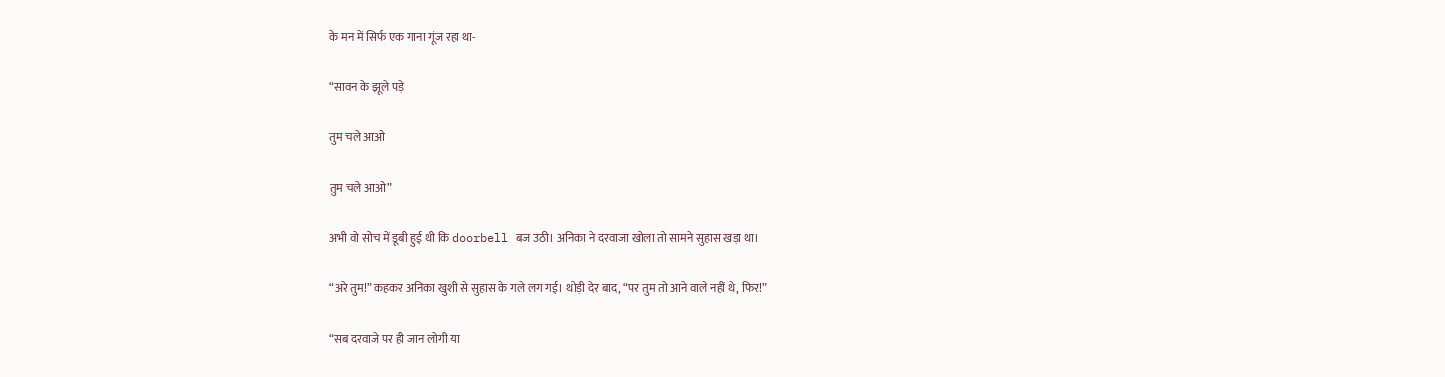के मन में सिर्फ एक गाना गूंज रहा था-

“सावन के झूले पड़े

तुम चले आओ

तुम चले आओ”

अभी वो सोच में डूबी हुई थी कि doorbell बज उठी। अनिका ने दरवाजा खोला तो सामने सुहास खड़ा था।

“अरे तुम!” कहकर अनिका खुशी से सुहास के गले लग गई। थोड़ी देर बाद, “पर तुम तो आने वाले नहीं थे, फिर!”

“सब दरवाजे पर ही जान लोगी या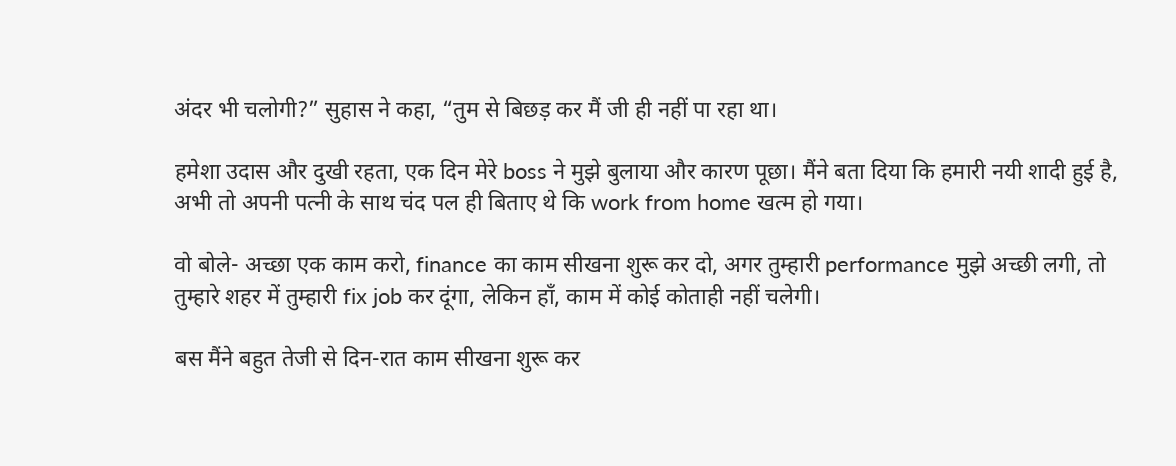अंदर भी चलोगी?” सुहास ने कहा, “तुम से बिछड़ कर मैं जी ही नहीं पा रहा था।

हमेशा उदास और दुखी रहता, एक दिन मेरे boss ने मुझे बुलाया और कारण पूछा। मैंने बता दिया कि हमारी नयी शादी हुई है, अभी तो अपनी पत्नी के साथ चंद पल ही बिताए थे कि work from home खत्म हो गया।

वो बोले- अच्छा एक काम करो, finance का काम सीखना शुरू कर दो, अगर तुम्हारी performance मुझे अच्छी लगी, तो तुम्हारे शहर में तुम्हारी fix job कर दूंगा, लेकिन हाँ, काम में कोई कोताही नहीं चलेगी।

बस मैंने बहुत तेजी से दिन-रात काम सीखना शुरू कर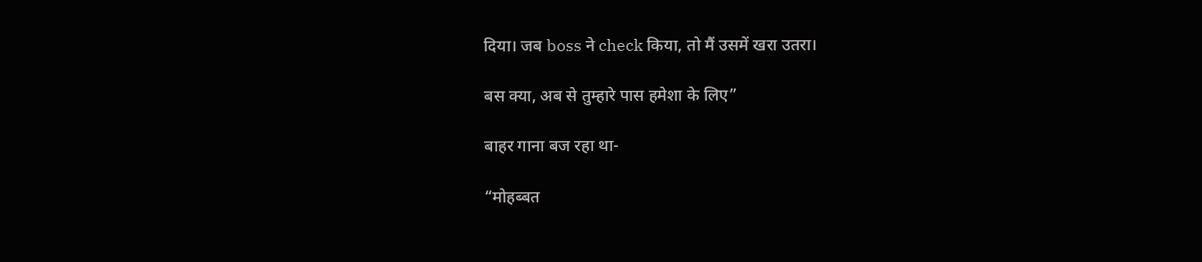दिया। जब boss ने check किया, तो मैं उसमें खरा उतरा।

बस क्या, अब से तुम्हारे पास हमेशा के लिए”

बाहर गाना बज रहा था-

“मोहब्बत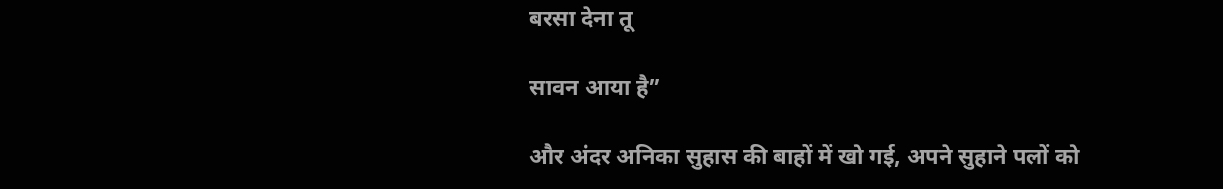बरसा देना तू

सावन आया है”

और अंदर अनिका सुहास की बाहों में खो गई, अपने सुहाने पलों को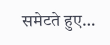समेटते हुए…